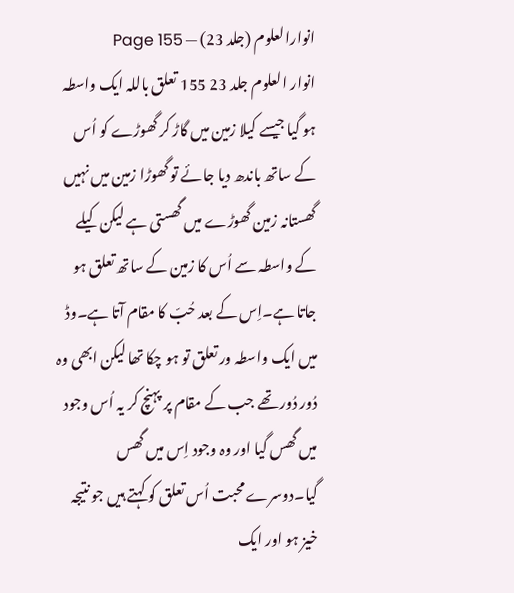انوارالعلوم (جلد 23) — Page 155
انوار العلوم جلد 23 155 تعلق باللہ ایک واسطہ ہو گیا جیسے کیلا زمین میں گاڑ کر گھوڑے کو اُس کے ساتھ باندھ دیا جائے تو گھوڑا زمین میں نہیں گھستانہ زمین گھوڑے میں گھستی ہے لیکن کیلے کے واسطہ سے اُس کا زمین کے ساتھ تعلق ہو جاتا ہے۔اِس کے بعد حُبّ کا مقام آتا ہے۔وڈ میں ایک واسطہ ور تعلق تو ہو چکا تھا لیکن ابھی وہ دُور دُور تھے جب کے مقام پر پہنچ کر یہ اُس وجود میں گھس گیا اور وہ وجود اِس میں گھس گیا۔دوسرے محبت اُس تعلق کو کہتے ہیں جو نتیجہ خیز ہو اور ایک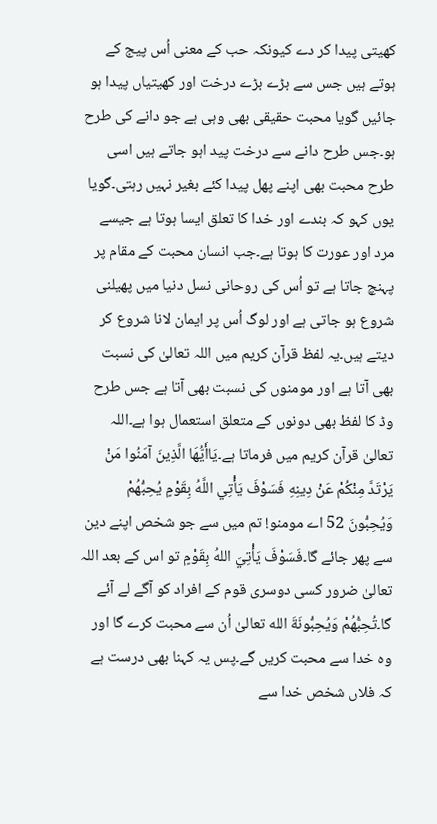کھیتی پیدا کر دے کیونکہ حب کے معنی اُس پیج کے ہوتے ہیں جس سے بڑے بڑے درخت اور کھیتیاں پیدا ہو جائیں گویا محبت حقیقی بھی وہی ہے جو دانے کی طرح ہو۔جس طرح دانے سے درخت پید اہو جاتے ہیں اسی طرح محبت بھی اپنے پھل پیدا کئے بغیر نہیں رہتی۔گویا یوں کہو کہ بندے اور خدا کا تعلق ایسا ہوتا ہے جیسے مرد اور عورت کا ہوتا ہے۔جب انسان محبت کے مقام پر پہنچ جاتا ہے تو اُس کی روحانی نسل دنیا میں پھیلنی شروع ہو جاتی ہے اور لوگ اُس پر ایمان لانا شروع کر دیتے ہیں۔یہ لفظ قرآن کریم میں اللہ تعالیٰ کی نسبت بھی آتا ہے اور مومنوں کی نسبت بھی آتا ہے جس طرح وڈ کا لفظ بھی دونوں کے متعلق استعمال ہوا ہے۔اللہ تعالیٰ قرآن کریم میں فرماتا ہے۔يَاأَيُّهَا الَّذِينَ آمَنُوا مَنْ يَرْتَدَّ مِنْكُمْ عَنْ دِينِهِ فَسَوْفَ يَأْتِي اللَّهُ بِقَوْمٍ يُحِبُّهُمْ وَيُحِبُّونَ 52 اے مومنو! تم میں سے جو شخص اپنے دین سے پھر جائے گا۔فَسَوْفَ يَأْتِيَ اللهُ بِقَوْمٍ تو اس کے بعد اللہ تعالیٰ ضرور کسی دوسری قوم کے افراد کو آگے لے آئے گا۔تُحِبُّهُمْ وَيُحِبُّونَةَ الله تعالیٰ اُن سے محبت کرے گا اور وہ خدا سے محبت کریں گے۔پس یہ کہنا بھی درست ہے کہ فلاں شخص خدا سے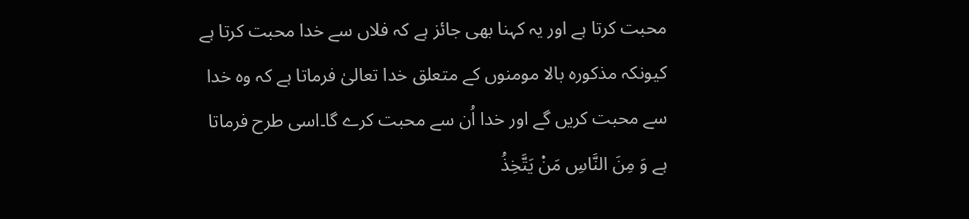محبت کرتا ہے اور یہ کہنا بھی جائز ہے کہ فلاں سے خدا محبت کرتا ہے کیونکہ مذکورہ بالا مومنوں کے متعلق خدا تعالیٰ فرماتا ہے کہ وہ خدا سے محبت کریں گے اور خدا اُن سے محبت کرے گا۔اسی طرح فرماتا ہے وَ مِنَ النَّاسِ مَنْ يَتَّخِذُ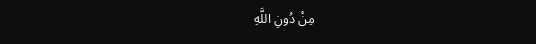مِنْ دُونِ اللَّهِ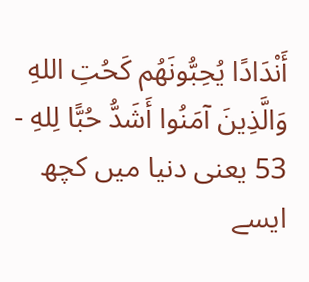أَنْدَادًا يُحِبُّونَهُم كَحُتِ اللهِ وَالَّذِينَ آمَنُوا أَشَدُّ حُبًّا لِلهِ - 53 یعنی دنیا میں کچھ ایسے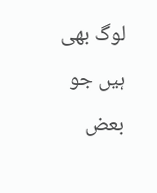لوگ بھی ہیں جو بعض